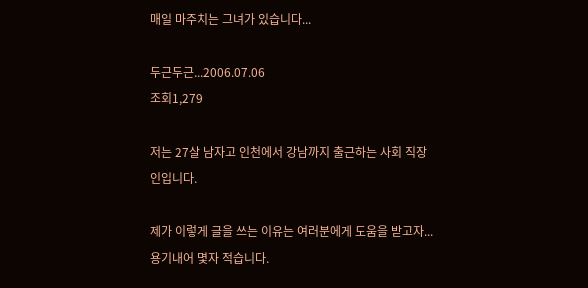매일 마주치는 그녀가 있습니다...

두근두근...2006.07.06
조회1,279

저는 27살 남자고 인천에서 강남까지 출근하는 사회 직장인입니다.

제가 이렇게 글을 쓰는 이유는 여러분에게 도움을 받고자...용기내어 몇자 적습니다.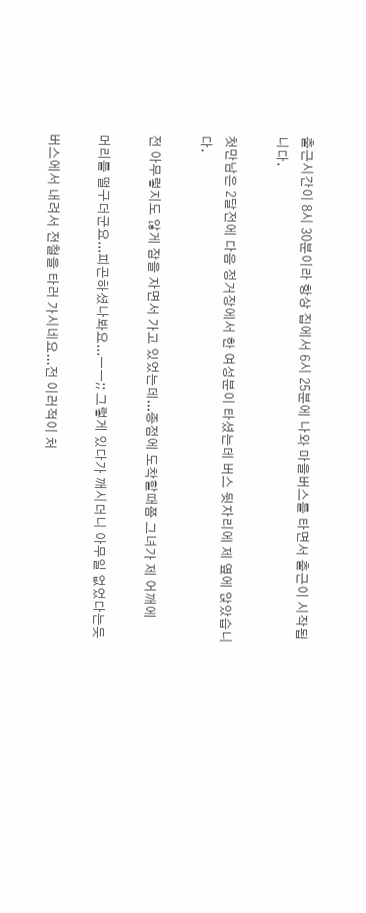출근시간이 8시 30분이라 항상 집에서 6시 25분에 나와 마을버스를 타면서 출근이 시작됩니다.

첫만남은 2달전에 다음 정거장에서 한 여성분이 타셨는데 버스 뒷자리에 제 옆에 앉았습니다.

전 아무렇지도 않게 잠을 자면서 가고 있었는데...종점에 도착할때쯤 그녀가 제 어깨에

머리를 떨구더군요...피곤하셨나봐요...ㅡㅡ;; 그렇게 있다가 깨시더니 아무일 없었다는듯

버스에서 내려서 전철을 타러 가시네요...전 이러적이 처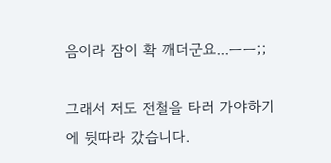음이라 잠이 확 깨더군요...ㅡㅡ;;

그래서 저도 전철을 타러 가야하기에 뒷따라 갔습니다.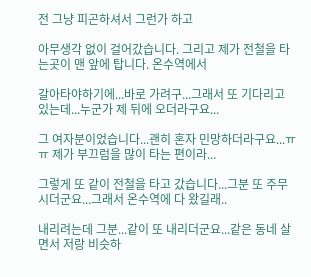전 그냥 피곤하셔서 그런가 하고

아무생각 없이 걸어갔습니다. 그리고 제가 전철을 타는곳이 맨 앞에 탑니다. 온수역에서

갈아타야하기에...바로 가려구...그래서 또 기다리고 있는데...누군가 제 뒤에 오더라구요...

그 여자분이었습니다...괜히 혼자 민망하더라구요...ㅠㅠ 제가 부끄럼을 많이 타는 편이라...

그렇게 또 같이 전철을 타고 갔습니다...그분 또 주무시더군요...그래서 온수역에 다 왔길래..

내리려는데 그분...같이 또 내리더군요...같은 동네 살면서 저랑 비슷하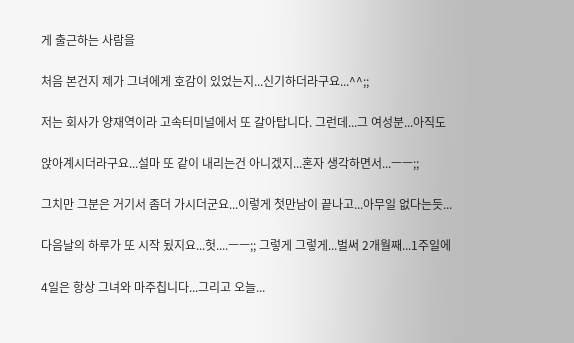게 출근하는 사람을

처음 본건지 제가 그녀에게 호감이 있었는지...신기하더라구요...^^;;

저는 회사가 양재역이라 고속터미널에서 또 갈아탑니다. 그런데...그 여성분...아직도

앉아계시더라구요...설마 또 같이 내리는건 아니겠지...혼자 생각하면서...ㅡㅡ;;

그치만 그분은 거기서 좀더 가시더군요...이렇게 첫만남이 끝나고...아무일 없다는듯...

다음날의 하루가 또 시작 됬지요...헛....ㅡㅡ;; 그렇게 그렇게...벌써 2개월째...1주일에

4일은 항상 그녀와 마주칩니다...그리고 오늘...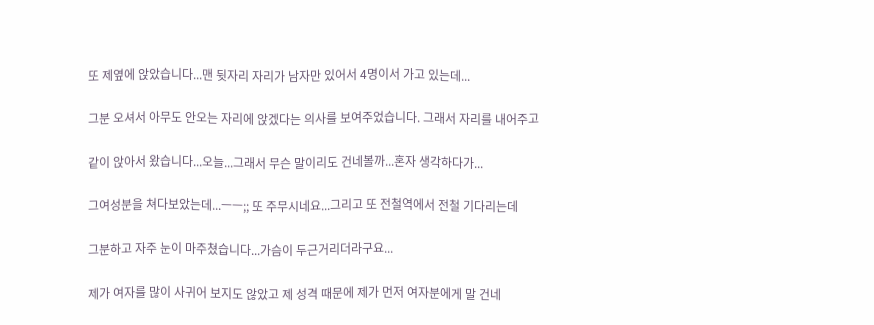또 제옆에 앉았습니다...맨 뒷자리 자리가 남자만 있어서 4명이서 가고 있는데...

그분 오셔서 아무도 안오는 자리에 앉겠다는 의사를 보여주었습니다. 그래서 자리를 내어주고

같이 앉아서 왔습니다...오늘...그래서 무슨 말이리도 건네볼까...혼자 생각하다가...

그여성분을 쳐다보았는데...ㅡㅡ;; 또 주무시네요...그리고 또 전철역에서 전철 기다리는데

그분하고 자주 눈이 마주쳤습니다...가슴이 두근거리더라구요...

제가 여자를 많이 사귀어 보지도 않았고 제 성격 때문에 제가 먼저 여자분에게 말 건네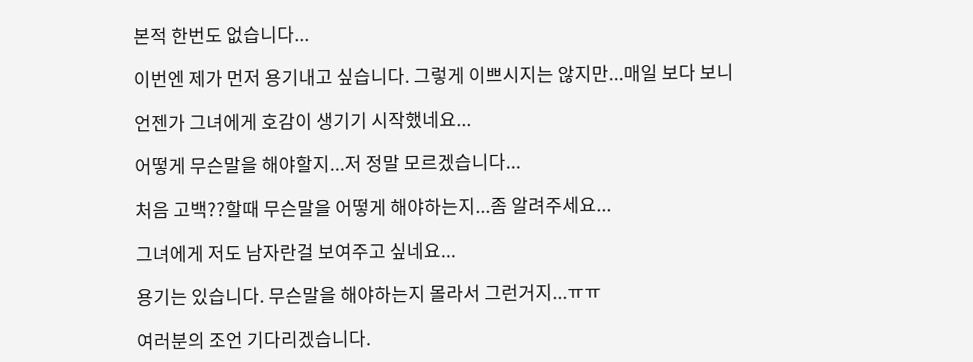본적 한번도 없습니다...

이번엔 제가 먼저 용기내고 싶습니다. 그렇게 이쁘시지는 않지만...매일 보다 보니

언젠가 그녀에게 호감이 생기기 시작했네요...

어떻게 무슨말을 해야할지...저 정말 모르겠습니다...

처음 고백??할때 무슨말을 어떻게 해야하는지...좀 알려주세요...

그녀에게 저도 남자란걸 보여주고 싶네요...

용기는 있습니다. 무슨말을 해야하는지 몰라서 그런거지...ㅠㅠ

여러분의 조언 기다리겠습니다.